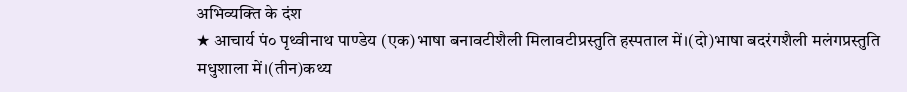अभिव्यक्ति के दंश
★ आचार्य पं० पृथ्वीनाथ पाण्डेय (एक)भाषा बनावटीशैली मिलावटीप्रस्तुति हस्पताल में।(दो)भाषा बदरंगशैली मलंगप्रस्तुति मधुशाला में।(तीन)कथ्य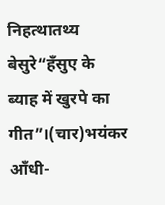निहत्थातथ्य बेसुरे“हँसुए के ब्याह में खुरपे का गीत”।(चार)भयंकर आँधी-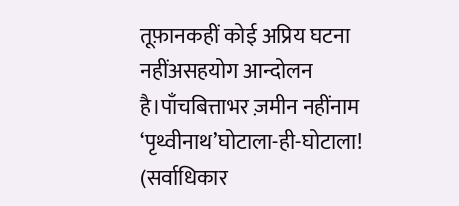तूफ़ानकहीं कोई अप्रिय घटना नहींअसहयोग आन्दोलन है।पाँचबित्ताभर ज़मीन नहींनाम ‘पृथ्वीनाथ’घोटाला-ही-घोटाला! (सर्वाधिकार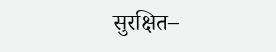सुरक्षित–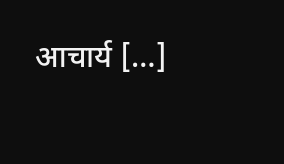आचार्य […]